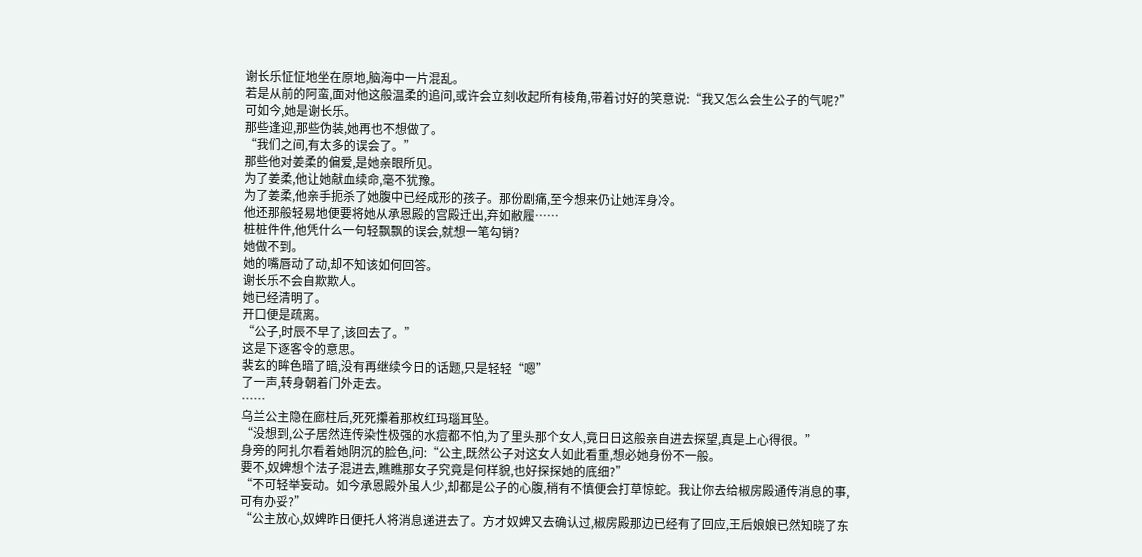谢长乐怔怔地坐在原地,脑海中一片混乱。
若是从前的阿蛮,面对他这般温柔的追问,或许会立刻收起所有棱角,带着讨好的笑意说:“我又怎么会生公子的气呢?”
可如今,她是谢长乐。
那些逢迎,那些伪装,她再也不想做了。
“我们之间,有太多的误会了。”
那些他对姜柔的偏爱,是她亲眼所见。
为了姜柔,他让她献血续命,毫不犹豫。
为了姜柔,他亲手扼杀了她腹中已经成形的孩子。那份剧痛,至今想来仍让她浑身冷。
他还那般轻易地便要将她从承恩殿的宫殿迁出,弃如敝履……
桩桩件件,他凭什么一句轻飘飘的误会,就想一笔勾销?
她做不到。
她的嘴唇动了动,却不知该如何回答。
谢长乐不会自欺欺人。
她已经清明了。
开口便是疏离。
“公子,时辰不早了,该回去了。”
这是下逐客令的意思。
裴玄的眸色暗了暗,没有再继续今日的话题,只是轻轻“嗯”
了一声,转身朝着门外走去。
……
乌兰公主隐在廊柱后,死死攥着那枚红玛瑙耳坠。
“没想到,公子居然连传染性极强的水痘都不怕,为了里头那个女人,竟日日这般亲自进去探望,真是上心得很。”
身旁的阿扎尔看着她阴沉的脸色,问:“公主,既然公子对这女人如此看重,想必她身份不一般。
要不,奴婢想个法子混进去,瞧瞧那女子究竟是何样貌,也好探探她的底细?”
“不可轻举妄动。如今承恩殿外虽人少,却都是公子的心腹,稍有不慎便会打草惊蛇。我让你去给椒房殿通传消息的事,可有办妥?”
“公主放心,奴婢昨日便托人将消息递进去了。方才奴婢又去确认过,椒房殿那边已经有了回应,王后娘娘已然知晓了东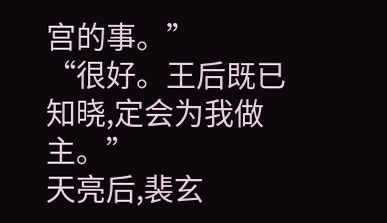宫的事。”
“很好。王后既已知晓,定会为我做主。”
天亮后,裴玄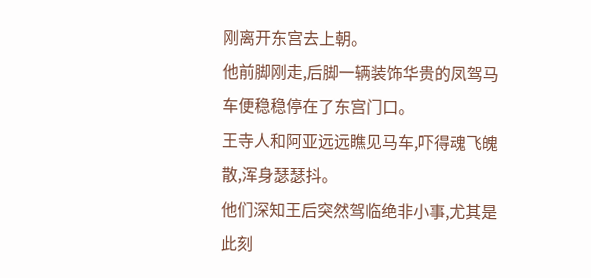刚离开东宫去上朝。
他前脚刚走,后脚一辆装饰华贵的凤驾马车便稳稳停在了东宫门口。
王寺人和阿亚远远瞧见马车,吓得魂飞魄散,浑身瑟瑟抖。
他们深知王后突然驾临绝非小事,尤其是此刻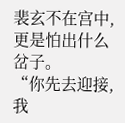裴玄不在宫中,更是怕出什么岔子。
“你先去迎接,我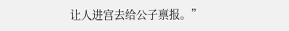让人进宫去给公子禀报。”